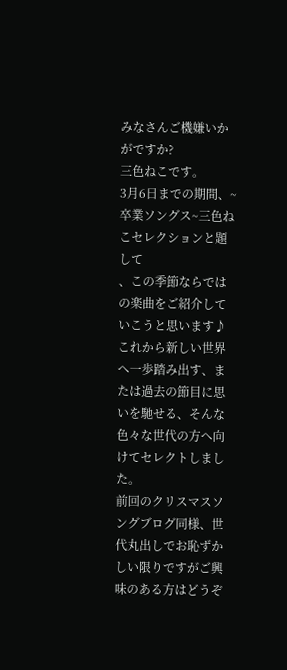みなさんご機嫌いかがですか?
三色ねこです。
3月6日までの期間、~卒業ソングス~三色ねこセレクションと題して
、この季節ならではの楽曲をご紹介していこうと思います♪
これから新しい世界へ一歩踏み出す、または過去の節目に思いを馳せる、そんな色々な世代の方へ向けてセレクトしました。
前回のクリスマスソングブログ同様、世代丸出しでお恥ずかしい限りですがご興味のある方はどうぞ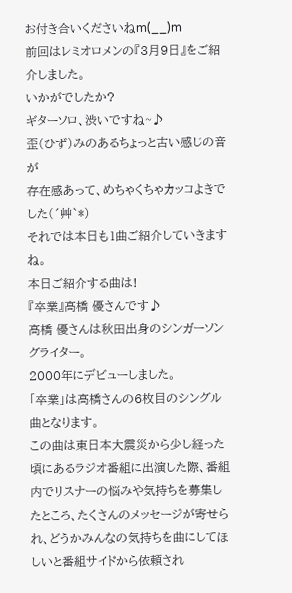お付き合いくださいねm(__)m
前回はレミオロメンの『3月9日』をご紹介しました。
いかがでしたか?
ギターソロ、渋いですね~♪
歪(ひず)みのあるちょっと古い感じの音が
存在感あって、めちゃくちゃカッコよきでした(´艸`*)
それでは本日も1曲ご紹介していきますね。
本日ご紹介する曲は!
『卒業』高橋 優さんです♪
高橋 優さんは秋田出身のシンガーソングライター。
2000年にデビューしました。
「卒業」は高橋さんの6枚目のシングル曲となります。
この曲は東日本大震災から少し経った頃にあるラジオ番組に出演した際、番組内でリスナーの悩みや気持ちを募集したところ、たくさんのメッセージが寄せられ、どうかみんなの気持ちを曲にしてほしいと番組サイドから依頼され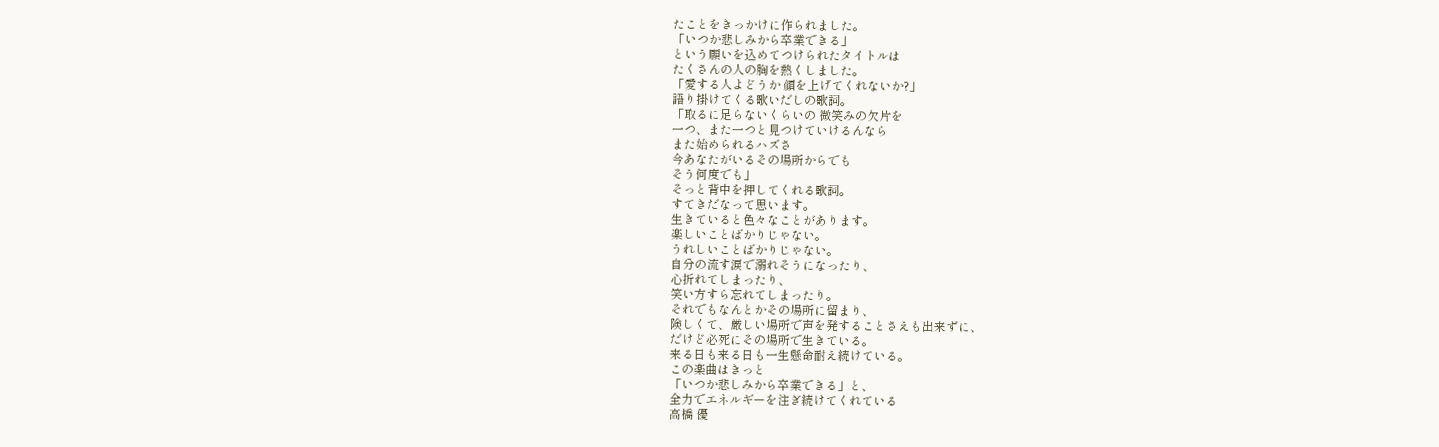たことをきっかけに作られました。
「いつか悲しみから卒業できる」
という願いを込めてつけられたタイトルは
たくさんの人の胸を熱くしました。
「愛する人よどうか 顔を上げてくれないか?」
語り掛けてくる歌いだしの歌詞。
「取るに足らないくらいの 微笑みの欠片を
一つ、また一つと見つけていけるんなら
また始められるハズさ
今あなたがいるその場所からでも
そう何度でも」
そっと背中を押してくれる歌詞。
すてきだなって思います。
生きていると色々なことがあります。
楽しいことばかりじゃない。
うれしいことばかりじゃない。
自分の流す涙で溺れそうになったり、
心折れてしまったり、
笑い方すら忘れてしまったり。
それでもなんとかその場所に留まり、
険しくて、厳しい場所で声を発することさえも出来ずに、
だけど必死にその場所で生きている。
来る日も来る日も一生懸命耐え続けている。
この楽曲はきっと
「いつか悲しみから卒業できる」と、
全力でエネルギーを注ぎ続けてくれている
高橋 優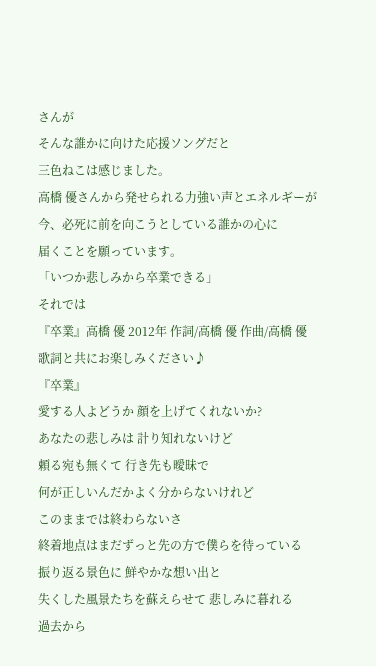さんが
そんな誰かに向けた応援ソングだと
三色ねこは感じました。
高橋 優さんから発せられる力強い声とエネルギーが
今、必死に前を向こうとしている誰かの心に
届くことを願っています。
「いつか悲しみから卒業できる」
それでは
『卒業』高橋 優 2012年 作詞/高橋 優 作曲/高橋 優
歌詞と共にお楽しみください♪
『卒業』
愛する人よどうか 顔を上げてくれないか?
あなたの悲しみは 計り知れないけど
頼る宛も無くて 行き先も曖昧で
何が正しいんだかよく分からないけれど
このままでは終わらないさ
終着地点はまだずっと先の方で僕らを待っている
振り返る景色に 鮮やかな想い出と
失くした風景たちを蘇えらせて 悲しみに暮れる
過去から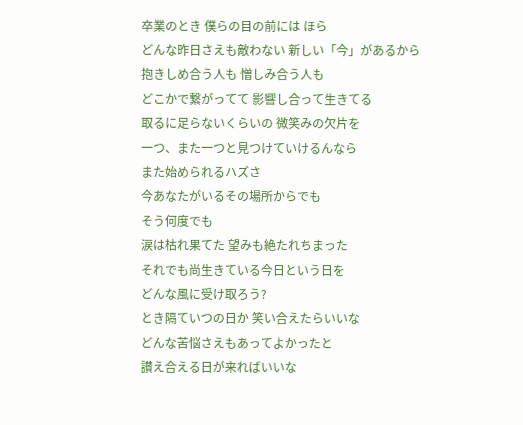卒業のとき 僕らの目の前には ほら
どんな昨日さえも敵わない 新しい「今」があるから
抱きしめ合う人も 憎しみ合う人も
どこかで繋がってて 影響し合って生きてる
取るに足らないくらいの 微笑みの欠片を
一つ、また一つと見つけていけるんなら
また始められるハズさ
今あなたがいるその場所からでも
そう何度でも
涙は枯れ果てた 望みも絶たれちまった
それでも尚生きている今日という日を
どんな風に受け取ろう?
とき隔ていつの日か 笑い合えたらいいな
どんな苦悩さえもあってよかったと
讃え合える日が来ればいいな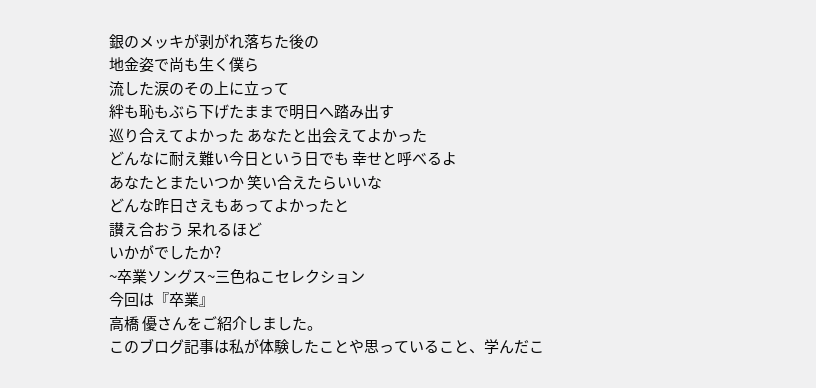銀のメッキが剥がれ落ちた後の
地金姿で尚も生く僕ら
流した涙のその上に立って
絆も恥もぶら下げたままで明日へ踏み出す
巡り合えてよかった あなたと出会えてよかった
どんなに耐え難い今日という日でも 幸せと呼べるよ
あなたとまたいつか 笑い合えたらいいな
どんな昨日さえもあってよかったと
讃え合おう 呆れるほど
いかがでしたか?
~卒業ソングス~三色ねこセレクション
今回は『卒業』
高橋 優さんをご紹介しました。
このブログ記事は私が体験したことや思っていること、学んだこ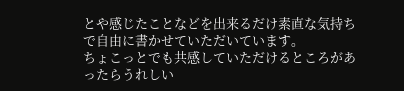とや感じたことなどを出来るだけ素直な気持ちで自由に書かせていただいています。
ちょこっとでも共感していただけるところがあったらうれしい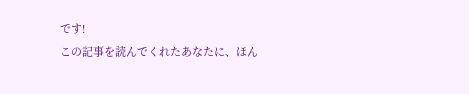です!
この記事を読んでくれたあなたに、ほん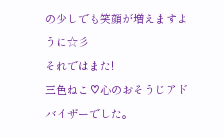の少しでも笑顔が増えますように☆彡
それではまた!
三色ねこ♡心のおそうじアドバイザーでした。